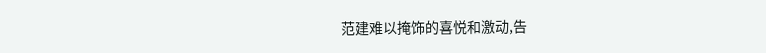范建难以掩饰的喜悦和激动,告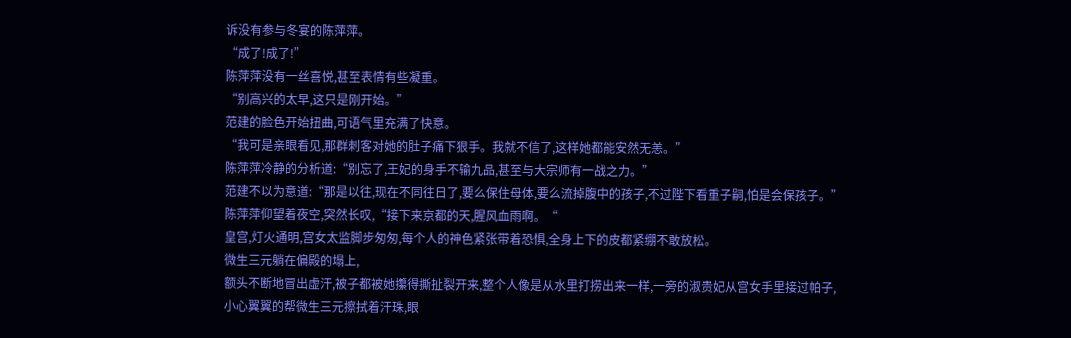诉没有参与冬宴的陈萍萍。
“成了!成了!”
陈萍萍没有一丝喜悦,甚至表情有些凝重。
“别高兴的太早,这只是刚开始。”
范建的脸色开始扭曲,可语气里充满了快意。
“我可是亲眼看见,那群刺客对她的肚子痛下狠手。我就不信了,这样她都能安然无恙。”
陈萍萍冷静的分析道:“别忘了,王妃的身手不输九品,甚至与大宗师有一战之力。”
范建不以为意道:“那是以往,现在不同往日了,要么保住母体,要么流掉腹中的孩子,不过陛下看重子嗣,怕是会保孩子。”
陈萍萍仰望着夜空,突然长叹,“接下来京都的天,腥风血雨啊。“
皇宫,灯火通明,宫女太监脚步匆匆,每个人的神色紧张带着恐惧,全身上下的皮都紧绷不敢放松。
微生三元躺在偏殿的塌上,
额头不断地冒出虚汗,被子都被她攥得撕扯裂开来,整个人像是从水里打捞出来一样,一旁的淑贵妃从宫女手里接过帕子,
小心翼翼的帮微生三元擦拭着汗珠,眼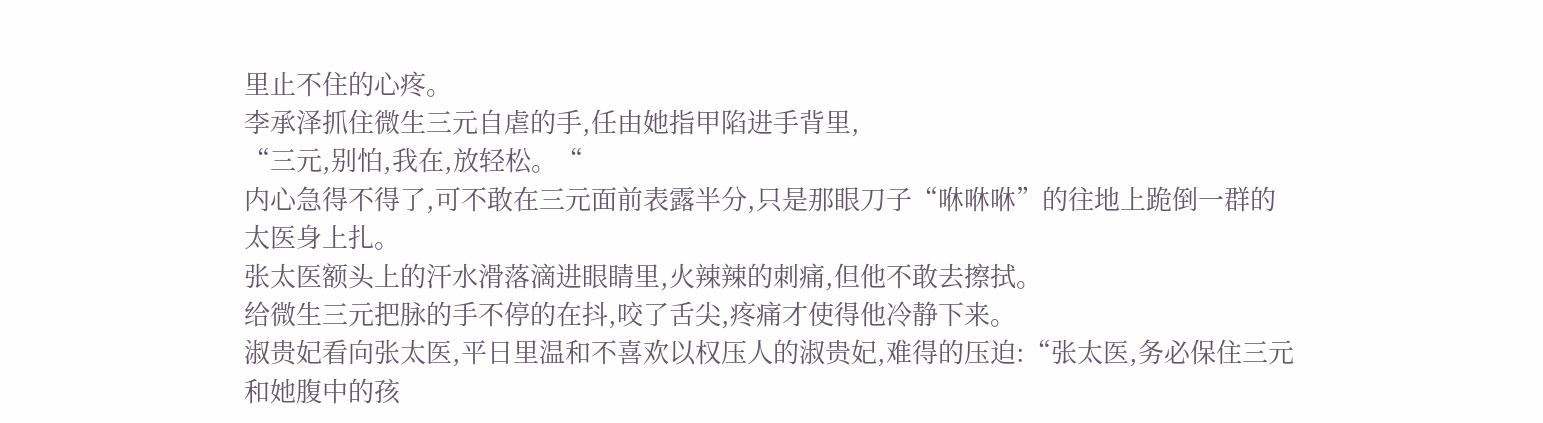里止不住的心疼。
李承泽抓住微生三元自虐的手,任由她指甲陷进手背里,
“三元,别怕,我在,放轻松。“
内心急得不得了,可不敢在三元面前表露半分,只是那眼刀子“咻咻咻”的往地上跪倒一群的太医身上扎。
张太医额头上的汗水滑落滴进眼睛里,火辣辣的刺痛,但他不敢去擦拭。
给微生三元把脉的手不停的在抖,咬了舌尖,疼痛才使得他冷静下来。
淑贵妃看向张太医,平日里温和不喜欢以权压人的淑贵妃,难得的压迫:“张太医,务必保住三元和她腹中的孩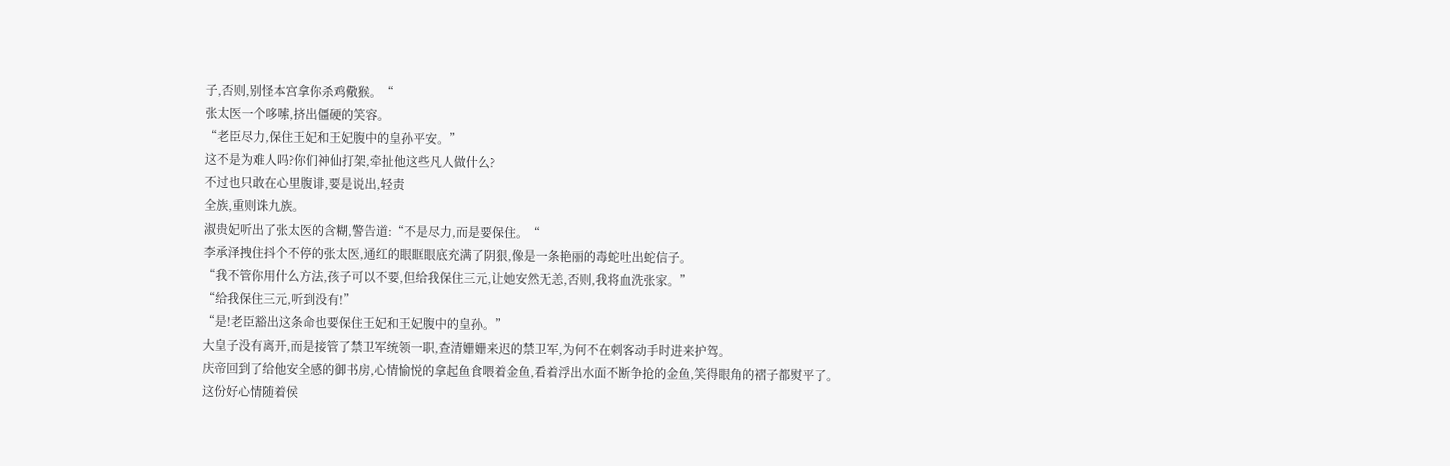子,否则,别怪本宫拿你杀鸡儆猴。“
张太医一个哆嗦,挤出僵硬的笑容。
“老臣尽力,保住王妃和王妃腹中的皇孙平安。”
这不是为难人吗?你们神仙打架,牵扯他这些凡人做什么?
不过也只敢在心里腹诽,要是说出,轻责
全族,重则诛九族。
淑贵妃听出了张太医的含糊,警告道:“不是尽力,而是要保住。“
李承泽拽住抖个不停的张太医,通红的眼眶眼底充满了阴狠,像是一条艳丽的毒蛇吐出蛇信子。
“我不管你用什么方法,孩子可以不要,但给我保住三元,让她安然无恙,否则,我将血洗张家。”
“给我保住三元,听到没有!”
“是!老臣豁出这条命也要保住王妃和王妃腹中的皇孙。”
大皇子没有离开,而是接管了禁卫军统领一职,查清姗姗来迟的禁卫军,为何不在刺客动手时进来护驾。
庆帝回到了给他安全感的御书房,心情愉悦的拿起鱼食喂着金鱼,看着浮出水面不断争抢的金鱼,笑得眼角的褶子都熨平了。
这份好心情随着侯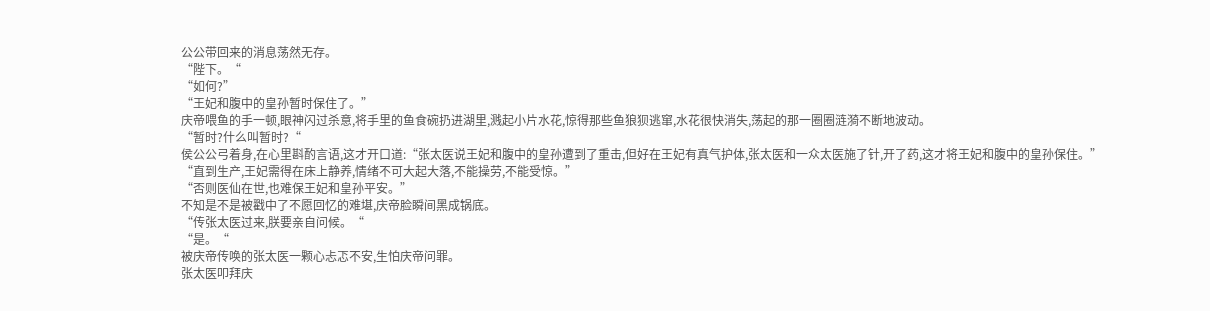公公带回来的消息荡然无存。
“陛下。“
“如何?”
“王妃和腹中的皇孙暂时保住了。”
庆帝喂鱼的手一顿,眼神闪过杀意,将手里的鱼食碗扔进湖里,溅起小片水花,惊得那些鱼狼狈逃窜,水花很快消失,荡起的那一圈圈涟漪不断地波动。
“暂时?什么叫暂时?“
侯公公弓着身,在心里斟酌言语,这才开口道:“张太医说王妃和腹中的皇孙遭到了重击,但好在王妃有真气护体,张太医和一众太医施了针,开了药,这才将王妃和腹中的皇孙保住。”
“直到生产,王妃需得在床上静养,情绪不可大起大落,不能操劳,不能受惊。”
“否则医仙在世,也难保王妃和皇孙平安。”
不知是不是被戳中了不愿回忆的难堪,庆帝脸瞬间黑成锅底。
“传张太医过来,朕要亲自问候。“
“是。“
被庆帝传唤的张太医一颗心忐忑不安,生怕庆帝问罪。
张太医叩拜庆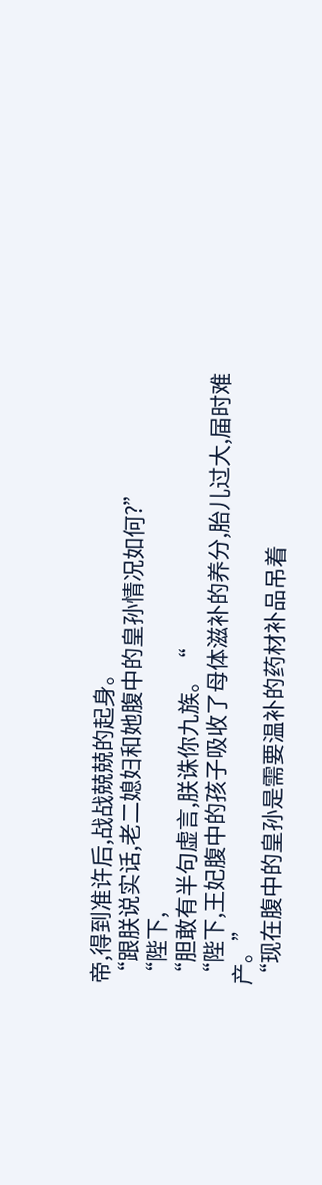帝,得到准许后,战战兢兢的起身。
“跟朕说实话,老二媳妇和她腹中的皇孙情况如何?”
“陛下,
“胆敢有半句虚言,朕诛你九族。“
“陛下,王妃腹中的孩子吸收了母体滋补的养分,胎儿过大,届时难产。”
“现在腹中的皇孙是需要温补的药材补品吊着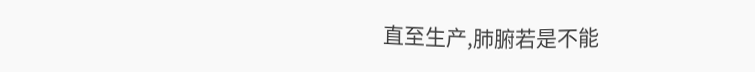直至生产,肺腑若是不能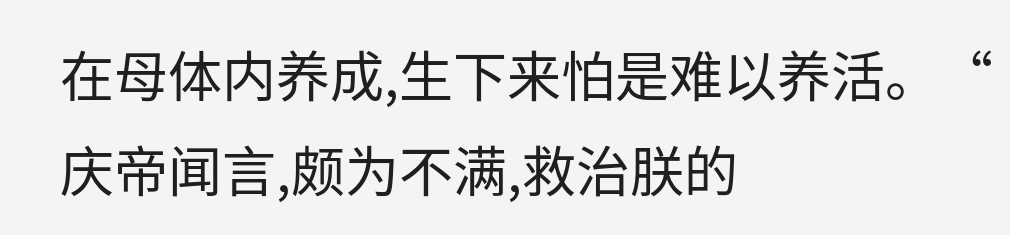在母体内养成,生下来怕是难以养活。“
庆帝闻言,颇为不满,救治朕的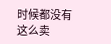时候都没有这么卖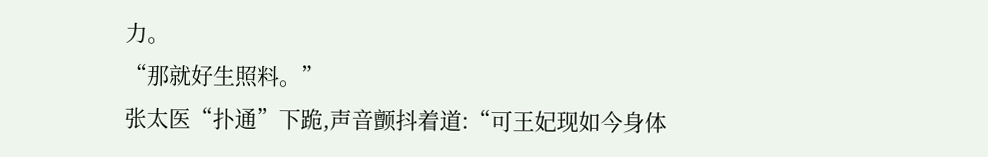力。
“那就好生照料。”
张太医“扑通”下跪,声音颤抖着道:“可王妃现如今身体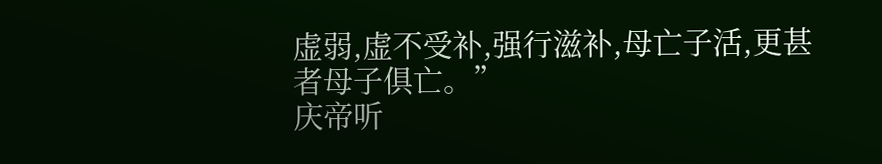虚弱,虚不受补,强行滋补,母亡子活,更甚者母子俱亡。”
庆帝听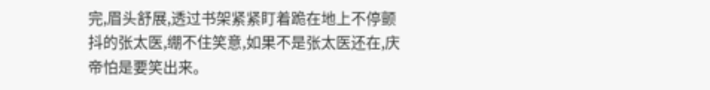完,眉头舒展,透过书架紧紧盯着跪在地上不停颤抖的张太医,绷不住笑意,如果不是张太医还在,庆帝怕是要笑出来。